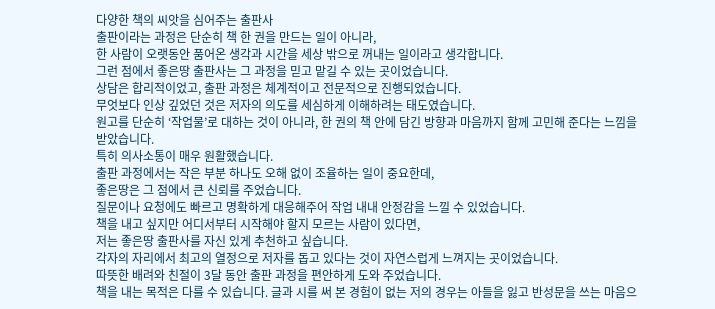다양한 책의 씨앗을 심어주는 출판사
출판이라는 과정은 단순히 책 한 권을 만드는 일이 아니라,
한 사람이 오랫동안 품어온 생각과 시간을 세상 밖으로 꺼내는 일이라고 생각합니다.
그런 점에서 좋은땅 출판사는 그 과정을 믿고 맡길 수 있는 곳이었습니다.
상담은 합리적이었고, 출판 과정은 체계적이고 전문적으로 진행되었습니다.
무엇보다 인상 깊었던 것은 저자의 의도를 세심하게 이해하려는 태도였습니다.
원고를 단순히 ‘작업물’로 대하는 것이 아니라, 한 권의 책 안에 담긴 방향과 마음까지 함께 고민해 준다는 느낌을 받았습니다.
특히 의사소통이 매우 원활했습니다.
출판 과정에서는 작은 부분 하나도 오해 없이 조율하는 일이 중요한데,
좋은땅은 그 점에서 큰 신뢰를 주었습니다.
질문이나 요청에도 빠르고 명확하게 대응해주어 작업 내내 안정감을 느낄 수 있었습니다.
책을 내고 싶지만 어디서부터 시작해야 할지 모르는 사람이 있다면,
저는 좋은땅 출판사를 자신 있게 추천하고 싶습니다.
각자의 자리에서 최고의 열정으로 저자를 돕고 있다는 것이 자연스럽게 느껴지는 곳이었습니다.
따뜻한 배려와 친절이 3달 동안 출판 과정을 편안하게 도와 주었습니다.
책을 내는 목적은 다를 수 있습니다. 글과 시를 써 본 경험이 없는 저의 경우는 아들을 잃고 반성문을 쓰는 마음으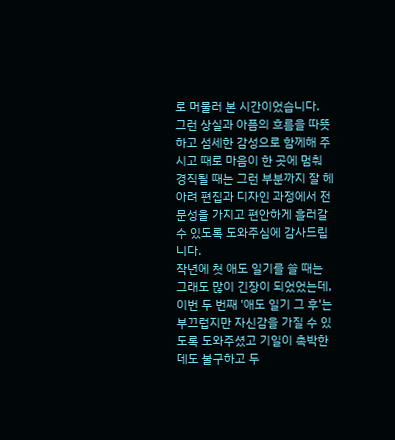로 머물러 본 시간이었습니다.
그런 상실과 아픔의 흐름을 따뜻하고 섬세한 감성으로 함께해 주시고 때로 마음이 한 곳에 멈춰 경직될 때는 그런 부분까지 잘 헤아려 편집과 디자인 과정에서 전문성을 가지고 편안하게 흘러갈 수 있도록 도와주심에 감사드립니다.
작년에 첫 애도 일기를 쓸 때는 그래도 많이 긴장이 되었었는데, 이번 두 번째 '애도 일기 그 후'는 부끄럽지만 자신감을 가질 수 있도록 도와주셨고 기일이 촉박한데도 불구하고 두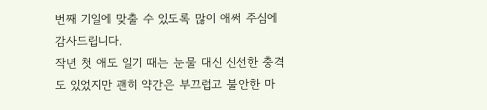번째 기일에 맞출 수 있도록 많이 애써 주심에 감사드립니다.
작년 첫 애도 일기 때는 눈물 대신 신선한 충격도 있었지만 괜히 약간은 부끄럽고 불안한 마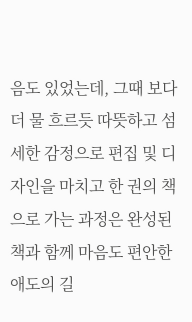음도 있었는데, 그때 보다 더 물 흐르듯 따뜻하고 섬세한 감정으로 편집 및 디자인을 마치고 한 권의 책으로 가는 과정은 완성된 책과 함께 마음도 편안한 애도의 길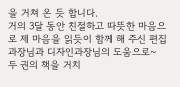을 거쳐 온 듯 합니다.
거의 3달 동안 친절하고 따뜻한 마음으로 제 마음을 읽듯이 함께 해 주신 편집과장님과 디자인과장님의 도움으로~
두 권의 책을 거치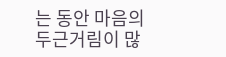는 동안 마음의 두근거림이 많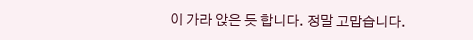이 가라 앉은 듯 합니다. 정말 고맙습니다.